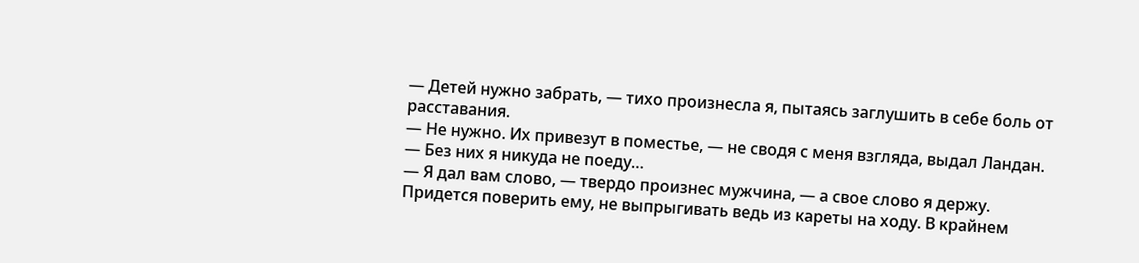— Детей нужно забрать, — тихо произнесла я, пытаясь заглушить в себе боль от расставания.
— Не нужно. Их привезут в поместье, — не сводя с меня взгляда, выдал Ландан.
— Без них я никуда не поеду…
— Я дал вам слово, — твердо произнес мужчина, — а свое слово я держу.
Придется поверить ему, не выпрыгивать ведь из кареты на ходу. В крайнем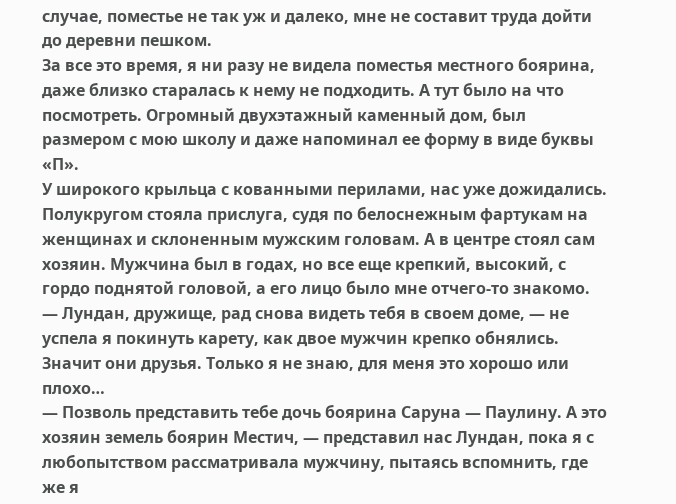случае, поместье не так уж и далеко, мне не составит труда дойти до деревни пешком.
За все это время, я ни разу не видела поместья местного боярина, даже близко старалась к нему не подходить. А тут было на что посмотреть. Огромный двухэтажный каменный дом, был размером с мою школу и даже напоминал ее форму в виде буквы «П».
У широкого крыльца с кованными перилами, нас уже дожидались. Полукругом стояла прислуга, судя по белоснежным фартукам на женщинах и склоненным мужским головам. А в центре стоял сам хозяин. Мужчина был в годах, но все еще крепкий, высокий, с гордо поднятой головой, а его лицо было мне отчего-то знакомо.
— Лундан, дружище, рад снова видеть тебя в своем доме, — не успела я покинуть карету, как двое мужчин крепко обнялись.
Значит они друзья. Только я не знаю, для меня это хорошо или плохо…
— Позволь представить тебе дочь боярина Саруна — Паулину. А это хозяин земель боярин Местич, — представил нас Лундан, пока я с любопытством рассматривала мужчину, пытаясь вспомнить, где же я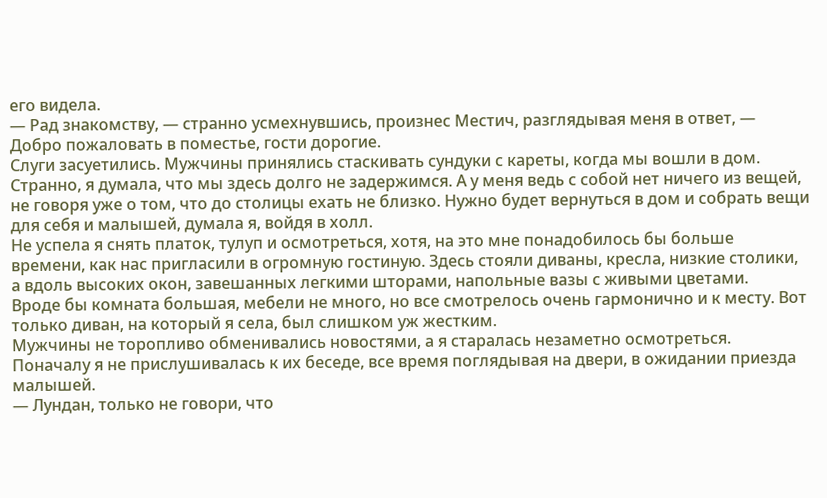его видела.
— Рад знакомству, — странно усмехнувшись, произнес Местич, разглядывая меня в ответ, — Добро пожаловать в поместье, гости дорогие.
Слуги засуетились. Мужчины принялись стаскивать сундуки с кареты, когда мы вошли в дом. Странно, я думала, что мы здесь долго не задержимся. А у меня ведь с собой нет ничего из вещей, не говоря уже о том, что до столицы ехать не близко. Нужно будет вернуться в дом и собрать вещи для себя и малышей, думала я, войдя в холл.
Не успела я снять платок, тулуп и осмотреться, хотя, на это мне понадобилось бы больше времени, как нас пригласили в огромную гостиную. Здесь стояли диваны, кресла, низкие столики, а вдоль высоких окон, завешанных легкими шторами, напольные вазы с живыми цветами.
Вроде бы комната большая, мебели не много, но все смотрелось очень гармонично и к месту. Вот только диван, на который я села, был слишком уж жестким.
Мужчины не торопливо обменивались новостями, а я старалась незаметно осмотреться. Поначалу я не прислушивалась к их беседе, все время поглядывая на двери, в ожидании приезда малышей.
— Лундан, только не говори, что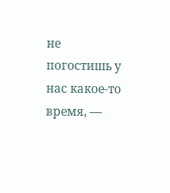не погостишь у нас какое-то время, —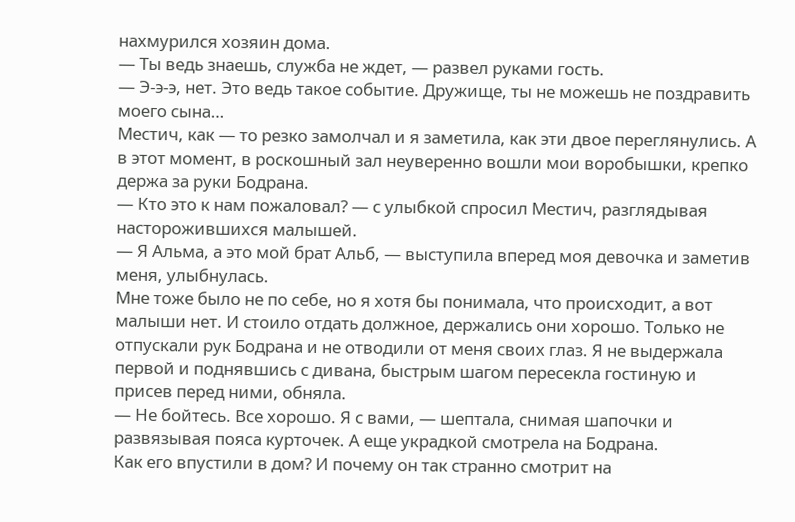нахмурился хозяин дома.
— Ты ведь знаешь, служба не ждет, — развел руками гость.
— Э-э-э, нет. Это ведь такое событие. Дружище, ты не можешь не поздравить моего сына…
Местич, как — то резко замолчал и я заметила, как эти двое переглянулись. А в этот момент, в роскошный зал неуверенно вошли мои воробышки, крепко держа за руки Бодрана.
— Кто это к нам пожаловал? — с улыбкой спросил Местич, разглядывая насторожившихся малышей.
— Я Альма, а это мой брат Альб, — выступила вперед моя девочка и заметив меня, улыбнулась.
Мне тоже было не по себе, но я хотя бы понимала, что происходит, а вот малыши нет. И стоило отдать должное, держались они хорошо. Только не отпускали рук Бодрана и не отводили от меня своих глаз. Я не выдержала первой и поднявшись с дивана, быстрым шагом пересекла гостиную и присев перед ними, обняла.
— Не бойтесь. Все хорошо. Я с вами, — шептала, снимая шапочки и развязывая пояса курточек. А еще украдкой смотрела на Бодрана.
Как его впустили в дом? И почему он так странно смотрит на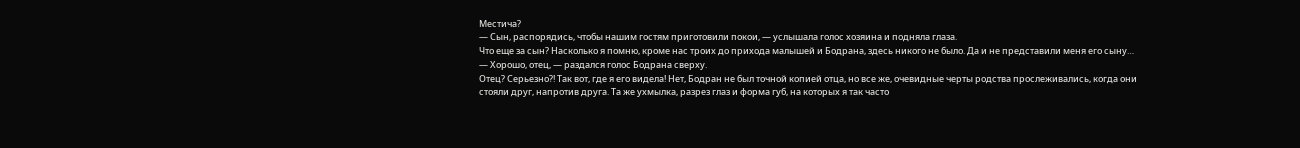Местича?
— Сын, распорядись, чтобы нашим гостям приготовили покои, — услышала голос хозяина и подняла глаза.
Что еще за сын? Насколько я помню, кроме нас троих до прихода малышей и Бодрана, здесь никого не было. Да и не представили меня его сыну…
— Хорошо, отец, — раздался голос Бодрана сверху.
Отец? Серьезно?! Так вот, где я его видела! Нет, Бодран не был точной копией отца, но все же, очевидные черты родства прослеживались, когда они стояли друг, напротив друга. Та же ухмылка, разрез глаз и форма губ, на которых я так часто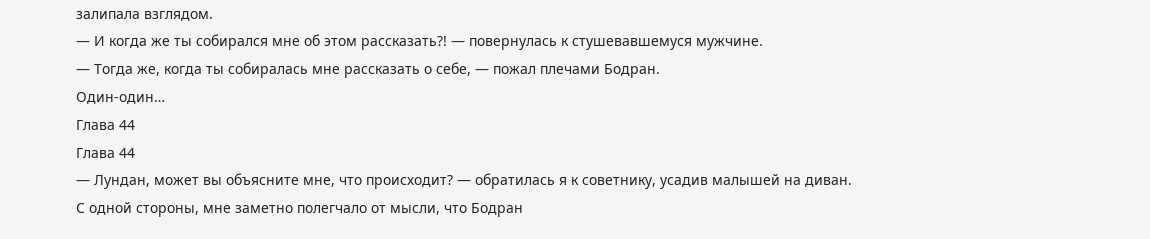залипала взглядом.
— И когда же ты собирался мне об этом рассказать?! — повернулась к стушевавшемуся мужчине.
— Тогда же, когда ты собиралась мне рассказать о себе, — пожал плечами Бодран.
Один-один…
Глава 44
Глава 44
— Лундан, может вы объясните мне, что происходит? — обратилась я к советнику, усадив малышей на диван.
С одной стороны, мне заметно полегчало от мысли, что Бодран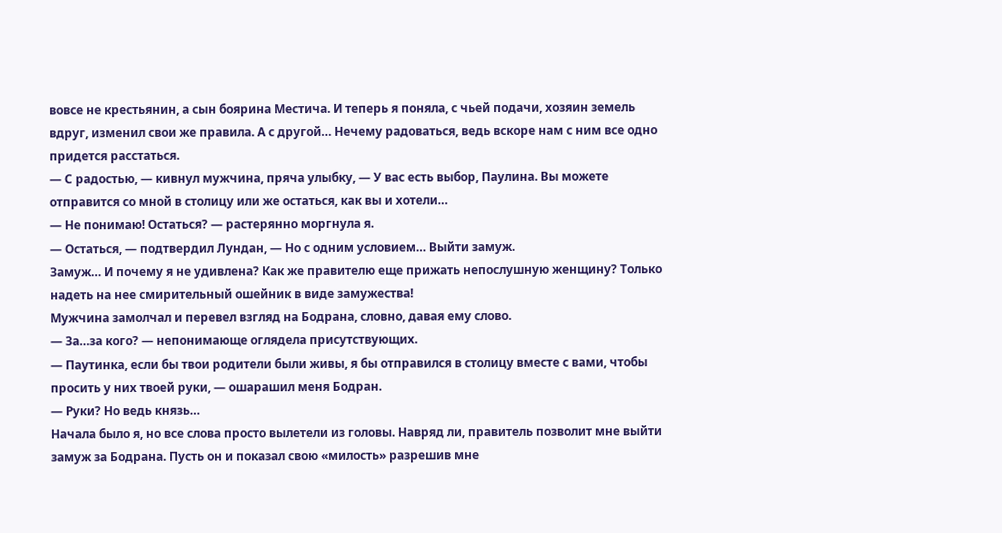вовсе не крестьянин, а сын боярина Местича. И теперь я поняла, с чьей подачи, хозяин земель вдруг, изменил свои же правила. А с другой… Нечему радоваться, ведь вскоре нам с ним все одно придется расстаться.
— С радостью, — кивнул мужчина, пряча улыбку, — У вас есть выбор, Паулина. Вы можете отправится со мной в столицу или же остаться, как вы и хотели…
— Не понимаю! Остаться? — растерянно моргнула я.
— Остаться, — подтвердил Лундан, — Но с одним условием… Выйти замуж.
Замуж… И почему я не удивлена? Как же правителю еще прижать непослушную женщину? Только надеть на нее смирительный ошейник в виде замужества!
Мужчина замолчал и перевел взгляд на Бодрана, словно, давая ему слово.
— За…за кого? — непонимающе оглядела присутствующих.
— Паутинка, если бы твои родители были живы, я бы отправился в столицу вместе с вами, чтобы просить у них твоей руки, — ошарашил меня Бодран.
— Руки? Но ведь князь…
Начала было я, но все слова просто вылетели из головы. Навряд ли, правитель позволит мне выйти замуж за Бодрана. Пусть он и показал свою «милость» разрешив мне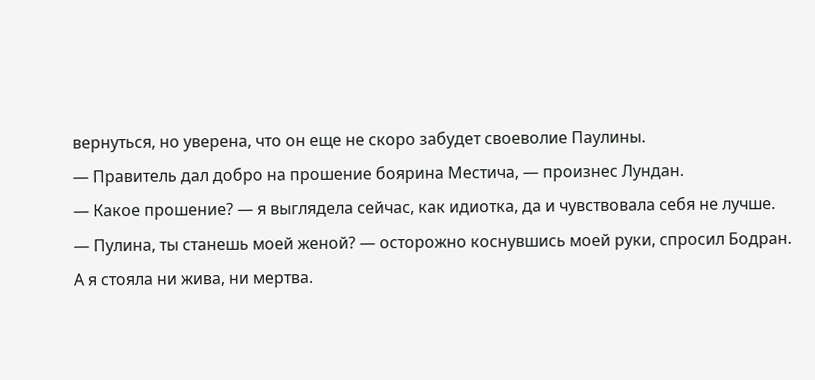вернуться, но уверена, что он еще не скоро забудет своеволие Паулины.
— Правитель дал добро на прошение боярина Местича, — произнес Лундан.
— Какое прошение? — я выглядела сейчас, как идиотка, да и чувствовала себя не лучше.
— Пулина, ты станешь моей женой? — осторожно коснувшись моей руки, спросил Бодран.
А я стояла ни жива, ни мертва.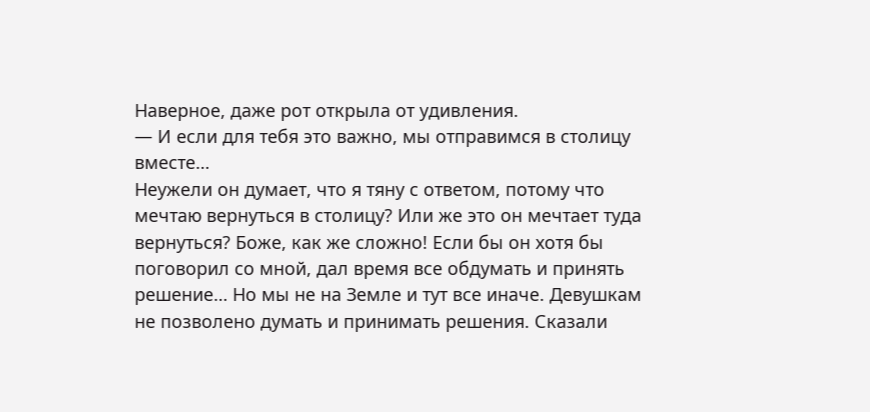Наверное, даже рот открыла от удивления.
— И если для тебя это важно, мы отправимся в столицу вместе…
Неужели он думает, что я тяну с ответом, потому что мечтаю вернуться в столицу? Или же это он мечтает туда вернуться? Боже, как же сложно! Если бы он хотя бы поговорил со мной, дал время все обдумать и принять решение… Но мы не на Земле и тут все иначе. Девушкам не позволено думать и принимать решения. Сказали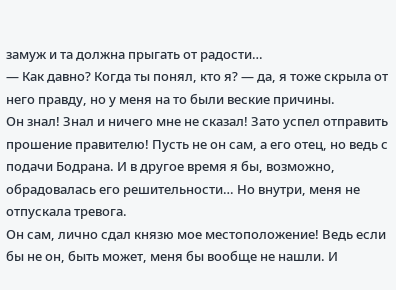замуж и та должна прыгать от радости…
— Как давно? Когда ты понял, кто я? — да, я тоже скрыла от него правду, но у меня на то были веские причины.
Он знал! Знал и ничего мне не сказал! Зато успел отправить прошение правителю! Пусть не он сам, а его отец, но ведь с подачи Бодрана. И в другое время я бы, возможно, обрадовалась его решительности… Но внутри, меня не отпускала тревога.
Он сам, лично сдал князю мое местоположение! Ведь если бы не он, быть может, меня бы вообще не нашли. И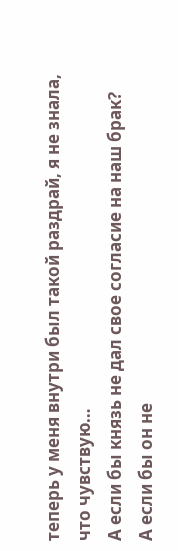теперь у меня внутри был такой раздрай, я не знала, что чувствую…
А если бы князь не дал свое согласие на наш брак?
А если бы он не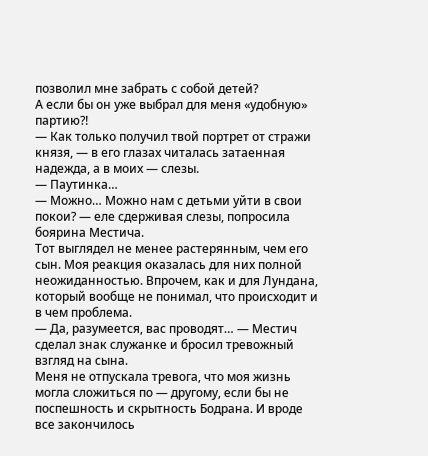позволил мне забрать с собой детей?
А если бы он уже выбрал для меня «удобную» партию?!
— Как только получил твой портрет от стражи князя, — в его глазах читалась затаенная надежда, а в моих — слезы.
— Паутинка…
— Можно… Можно нам с детьми уйти в свои покои? — еле сдерживая слезы, попросила боярина Местича.
Тот выглядел не менее растерянным, чем его сын. Моя реакция оказалась для них полной неожиданностью. Впрочем, как и для Лундана, который вообще не понимал, что происходит и в чем проблема.
— Да, разумеется, вас проводят… — Местич сделал знак служанке и бросил тревожный взгляд на сына.
Меня не отпускала тревога, что моя жизнь могла сложиться по — другому, если бы не поспешность и скрытность Бодрана. И вроде все закончилось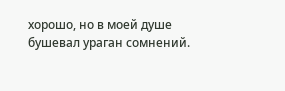хорошо, но в моей душе бушевал ураган сомнений.